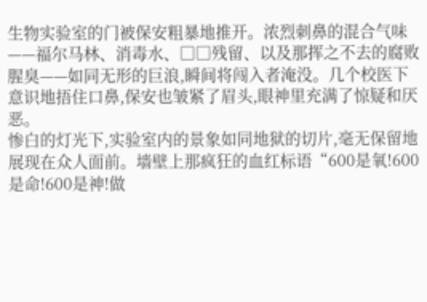生物实验室的门被保安粗暴地推开。浓烈刺鼻的混合气味——福尔马林、消毒水、□□残留、以及那挥之不去的腐败腥臭——如同无形的巨浪,瞬间将闯入者淹没。几个校医下意识地捂住口鼻,保安也皱紧了眉头,眼神里充满了惊疑和厌恶。
惨白的灯光下,实验室内的景象如同地狱的切片,毫无保留地展现在众人面前。墙壁上那疯狂的血红标语“600是氧!600是命!600是神!做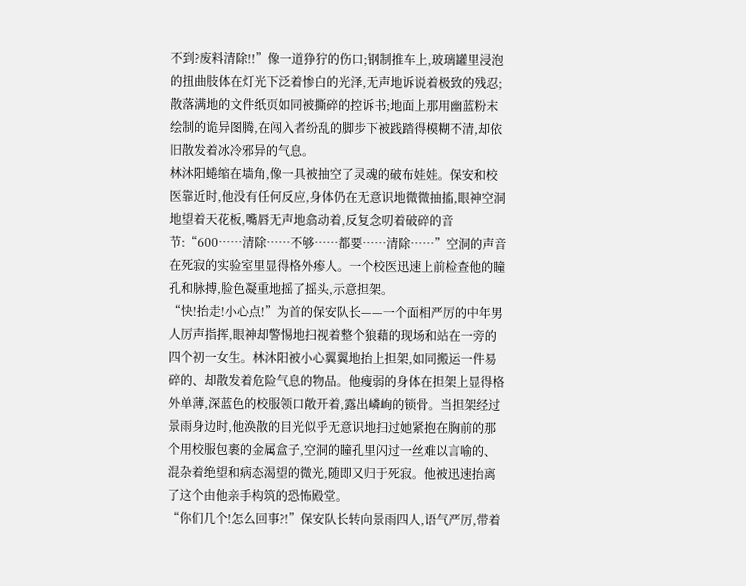不到?废料清除!!”像一道狰狞的伤口;钢制推车上,玻璃罐里浸泡的扭曲肢体在灯光下泛着惨白的光泽,无声地诉说着极致的残忍;散落满地的文件纸页如同被撕碎的控诉书;地面上那用幽蓝粉末绘制的诡异图腾,在闯入者纷乱的脚步下被践踏得模糊不清,却依旧散发着冰冷邪异的气息。
林沐阳蜷缩在墙角,像一具被抽空了灵魂的破布娃娃。保安和校医靠近时,他没有任何反应,身体仍在无意识地微微抽搐,眼神空洞地望着天花板,嘴唇无声地翕动着,反复念叨着破碎的音节:“600……清除……不够……都要……清除……”空洞的声音在死寂的实验室里显得格外瘆人。一个校医迅速上前检查他的瞳孔和脉搏,脸色凝重地摇了摇头,示意担架。
“快!抬走!小心点!”为首的保安队长——一个面相严厉的中年男人厉声指挥,眼神却警惕地扫视着整个狼藉的现场和站在一旁的四个初一女生。林沐阳被小心翼翼地抬上担架,如同搬运一件易碎的、却散发着危险气息的物品。他瘦弱的身体在担架上显得格外单薄,深蓝色的校服领口敞开着,露出嶙峋的锁骨。当担架经过景雨身边时,他涣散的目光似乎无意识地扫过她紧抱在胸前的那个用校服包裹的金属盒子,空洞的瞳孔里闪过一丝难以言喻的、混杂着绝望和病态渴望的微光,随即又归于死寂。他被迅速抬离了这个由他亲手构筑的恐怖殿堂。
“你们几个!怎么回事?!”保安队长转向景雨四人,语气严厉,带着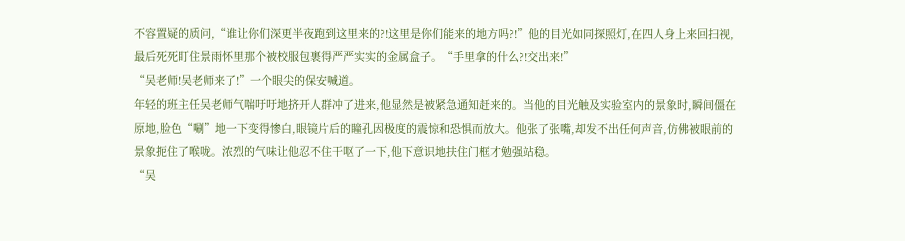不容置疑的质问,“谁让你们深更半夜跑到这里来的?!这里是你们能来的地方吗?!”他的目光如同探照灯,在四人身上来回扫视,最后死死盯住景雨怀里那个被校服包裹得严严实实的金属盒子。“手里拿的什么?!交出来!”
“吴老师!吴老师来了!”一个眼尖的保安喊道。
年轻的班主任吴老师气喘吁吁地挤开人群冲了进来,他显然是被紧急通知赶来的。当他的目光触及实验室内的景象时,瞬间僵在原地,脸色“唰”地一下变得惨白,眼镜片后的瞳孔因极度的震惊和恐惧而放大。他张了张嘴,却发不出任何声音,仿佛被眼前的景象扼住了喉咙。浓烈的气味让他忍不住干呕了一下,他下意识地扶住门框才勉强站稳。
“吴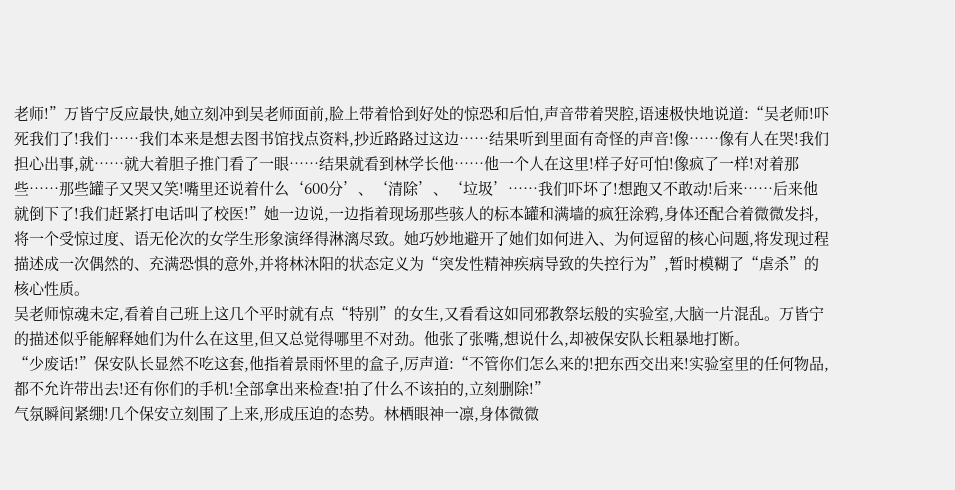老师!”万皆宁反应最快,她立刻冲到吴老师面前,脸上带着恰到好处的惊恐和后怕,声音带着哭腔,语速极快地说道:“吴老师!吓死我们了!我们……我们本来是想去图书馆找点资料,抄近路路过这边……结果听到里面有奇怪的声音!像……像有人在哭!我们担心出事,就……就大着胆子推门看了一眼……结果就看到林学长他……他一个人在这里!样子好可怕!像疯了一样!对着那些……那些罐子又哭又笑!嘴里还说着什么‘600分’、‘清除’、‘垃圾’……我们吓坏了!想跑又不敢动!后来……后来他就倒下了!我们赶紧打电话叫了校医!”她一边说,一边指着现场那些骇人的标本罐和满墙的疯狂涂鸦,身体还配合着微微发抖,将一个受惊过度、语无伦次的女学生形象演绎得淋漓尽致。她巧妙地避开了她们如何进入、为何逗留的核心问题,将发现过程描述成一次偶然的、充满恐惧的意外,并将林沐阳的状态定义为“突发性精神疾病导致的失控行为”,暂时模糊了“虐杀”的核心性质。
吴老师惊魂未定,看着自己班上这几个平时就有点“特别”的女生,又看看这如同邪教祭坛般的实验室,大脑一片混乱。万皆宁的描述似乎能解释她们为什么在这里,但又总觉得哪里不对劲。他张了张嘴,想说什么,却被保安队长粗暴地打断。
“少废话!”保安队长显然不吃这套,他指着景雨怀里的盒子,厉声道:“不管你们怎么来的!把东西交出来!实验室里的任何物品,都不允许带出去!还有你们的手机!全部拿出来检查!拍了什么不该拍的,立刻删除!”
气氛瞬间紧绷!几个保安立刻围了上来,形成压迫的态势。林栖眼神一凛,身体微微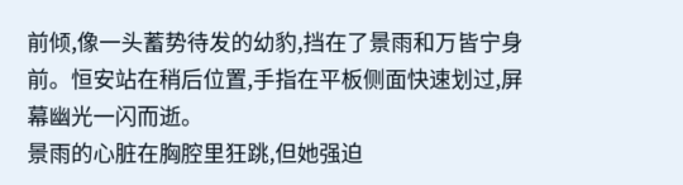前倾,像一头蓄势待发的幼豹,挡在了景雨和万皆宁身前。恒安站在稍后位置,手指在平板侧面快速划过,屏幕幽光一闪而逝。
景雨的心脏在胸腔里狂跳,但她强迫